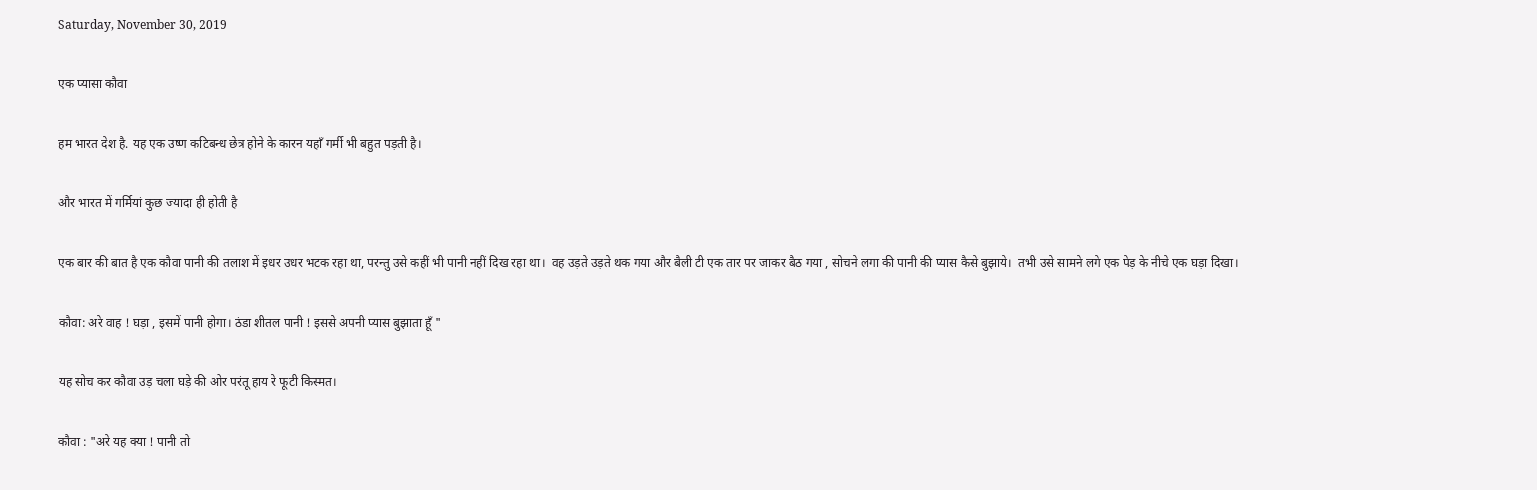Saturday, November 30, 2019

एक प्यासा कौवा

हम भारत देश है. यह एक उष्ण कटिबन्ध छेत्र होने के कारन यहाँ गर्मी भी बहुत पड़ती है।

और भारत में गर्मियां कुछ ज्यादा ही होती है

एक बार की बात है एक कौवा पानी की तलाश में इधर उधर भटक रहा था, परन्तु उसे कहीं भी पानी नहीं दिख रहा था।  वह उड़ते उड़ते थक गया और बैली टी एक तार पर जाकर बैठ गया , सोचने लगा की पानी की प्यास कैसे बुझाये।  तभी उसे सामने लगे एक पेड़ के नीचे एक घड़ा दिखा।

कौवा: अरे वाह ! घड़ा , इसमें पानी होगा। ठंडा शीतल पानी ! इससे अपनी प्यास बुझाता हूँ "

यह सोच कर कौवा उड़ चला घड़े की ओर परंतू हाय रे फूटी किस्मत।

कौवा : "अरे यह क्या ! पानी तो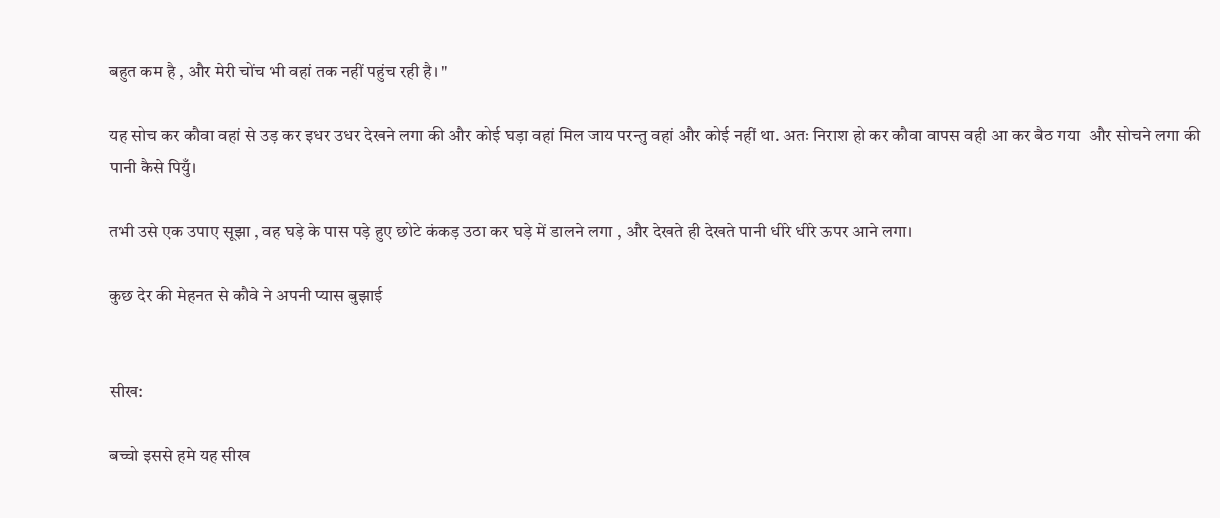बहुत कम है , और मेरी चोंच भी वहां तक नहीं पहुंच रही है। "

यह सोच कर कौवा वहां से उड़ कर इधर उधर देखने लगा की और कोई घड़ा वहां मिल जाय परन्तु वहां और कोई नहीं था. अतः निराश हो कर कौवा वापस वही आ कर बैठ गया  और सोचने लगा की पानी कैसे पियुँ।

तभी उसे एक उपाए सूझा , वह घड़े के पास पड़े हुए छोटे कंकड़ उठा कर घड़े में डालने लगा , और देखते ही देखते पानी धीरे धीरे ऊपर आने लगा।

कुछ देर की मेहनत से कौवे ने अपनी प्यास बुझाई


सीख:

बच्चो इससे हमे यह सीख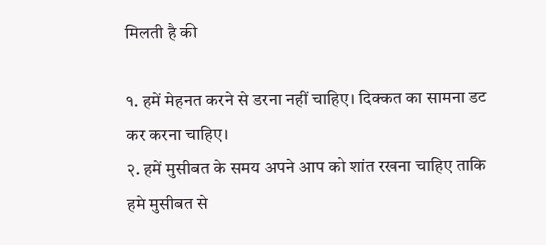मिलती है की

१. हमें मेहनत करने से डरना नहीं चाहिए। दिक्कत का सामना डट कर करना चाहिए।
२. हमें मुसीबत के समय अपने आप को शांत रखना चाहिए ताकि हमे मुसीबत से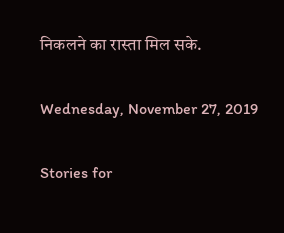निकलने का रास्ता मिल सके.

Wednesday, November 27, 2019

Stories for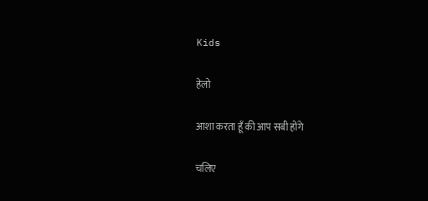Kids

हेलो

आशा करता हूँ की आप सबी होंगे

चलिए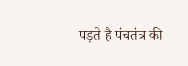पड़ते है पंचतंत्र की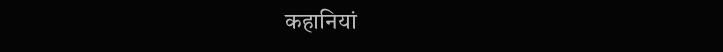कहानियां